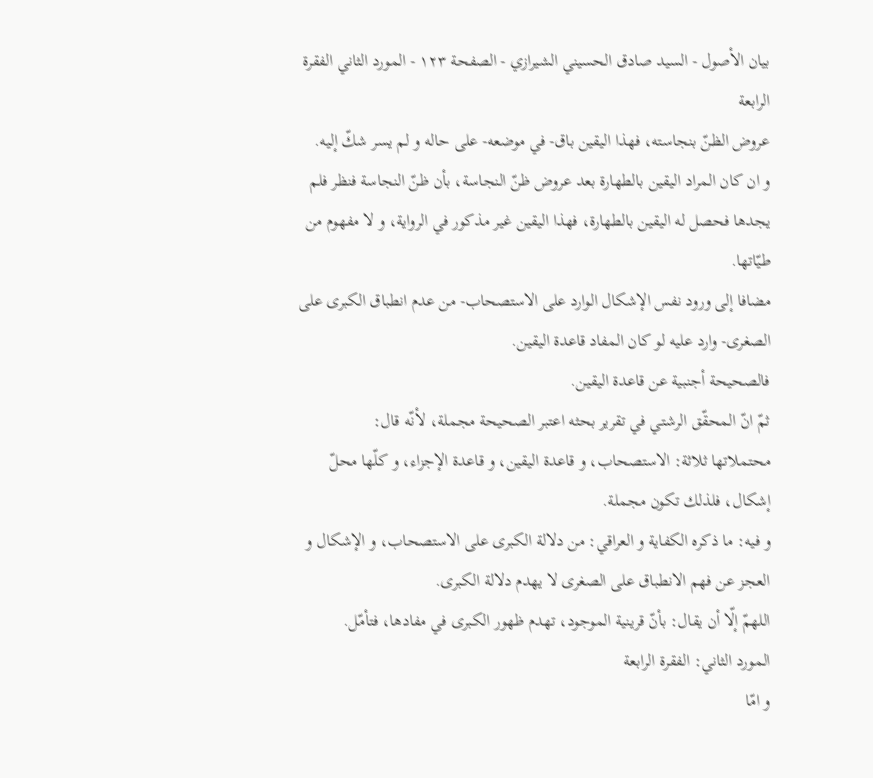بيان الأصول - السيد صادق الحسيني الشيرازي - الصفحة ١٢٣ - المورد الثاني الفقرة الرابعة
عروض الظنّ بنجاسته، فهذا اليقين باق- في موضعه- على حاله و لم يسر شكّ إليه.
و ان كان المراد اليقين بالطهارة بعد عروض ظنّ النجاسة، بأن ظنّ النجاسة فنظر فلم يجدها فحصل له اليقين بالطهارة، فهذا اليقين غير مذكور في الرواية، و لا مفهوم من طيّاتها.
مضافا إلى ورود نفس الإشكال الوارد على الاستصحاب- من عدم انطباق الكبرى على الصغرى- وارد عليه لو كان المفاد قاعدة اليقين.
فالصحيحة أجنبية عن قاعدة اليقين.
ثمّ انّ المحقّق الرشتي في تقرير بحثه اعتبر الصحيحة مجملة، لأنّه قال:
محتملاتها ثلاثة: الاستصحاب، و قاعدة اليقين، و قاعدة الإجزاء، و كلّها محلّ إشكال، فلذلك تكون مجملة.
و فيه: ما ذكره الكفاية و العراقي: من دلالة الكبرى على الاستصحاب، و الإشكال و العجز عن فهم الانطباق على الصغرى لا يهدم دلالة الكبرى.
اللهمّ إلّا أن يقال: بأنّ قرينية الموجود، تهدم ظهور الكبرى في مفادها، فتأمّل.
المورد الثاني: الفقرة الرابعة
و امّا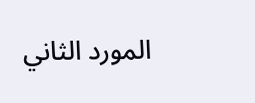المورد الثاني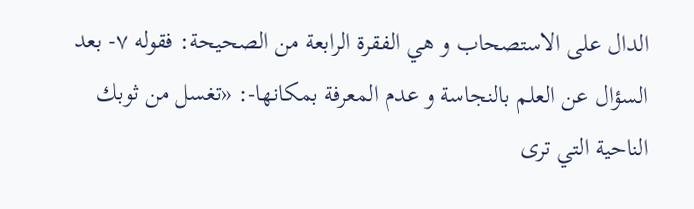الدال على الاستصحاب و هي الفقرة الرابعة من الصحيحة: فقوله ٧- بعد السؤال عن العلم بالنجاسة و عدم المعرفة بمكانها-: «تغسل من ثوبك الناحية التي ترى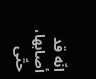انّه قد أصابها، حتّى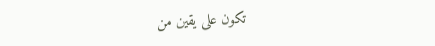تكون على يقين من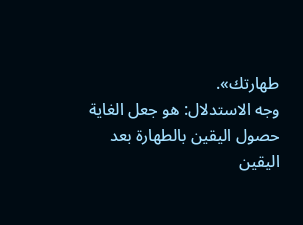طهارتك».
وجه الاستدلال: هو جعل الغاية حصول اليقين بالطهارة بعد اليقين